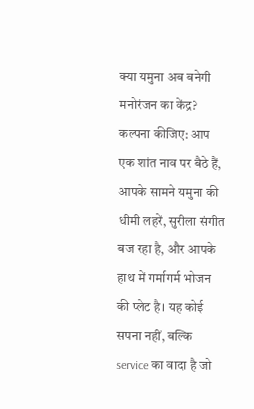क्या यमुना अब बनेगी मनोरंजन का केंद्र?
कल्पना कीजिए: आप एक शांत नाव पर बैठे हैं, आपके सामने यमुना की धीमी लहरें, सुरीला संगीत बज रहा है, और आपके हाथ में गर्मागर्म भोजन की प्लेट है। यह कोई सपना नहीं, बल्कि service का वादा है जो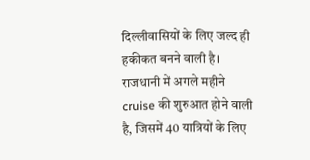दिल्लीवासियों के लिए जल्द ही हकीकत बनने वाली है। राजधानी में अगले महीने cruise की शुरुआत होने वाली है, जिसमें 40 यात्रियों के लिए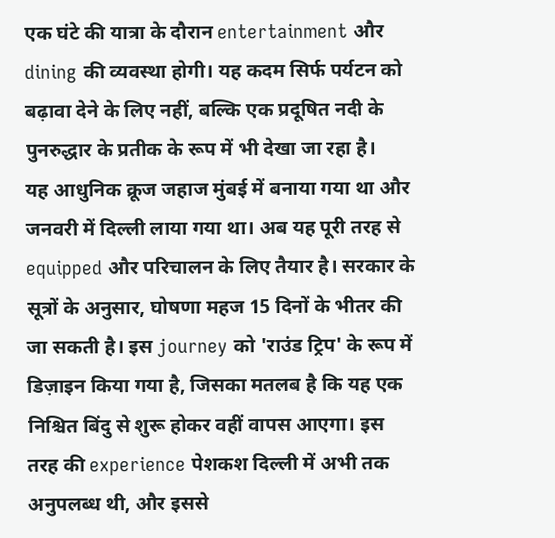एक घंटे की यात्रा के दौरान entertainment और dining की व्यवस्था होगी। यह कदम सिर्फ पर्यटन को बढ़ावा देने के लिए नहीं, बल्कि एक प्रदूषित नदी के पुनरुद्धार के प्रतीक के रूप में भी देखा जा रहा है।
यह आधुनिक क्रूज जहाज मुंबई में बनाया गया था और जनवरी में दिल्ली लाया गया था। अब यह पूरी तरह से equipped और परिचालन के लिए तैयार है। सरकार के सूत्रों के अनुसार, घोषणा महज 15 दिनों के भीतर की जा सकती है। इस journey को 'राउंड ट्रिप' के रूप में डिज़ाइन किया गया है, जिसका मतलब है कि यह एक निश्चित बिंदु से शुरू होकर वहीं वापस आएगा। इस तरह की experience पेशकश दिल्ली में अभी तक अनुपलब्ध थी, और इससे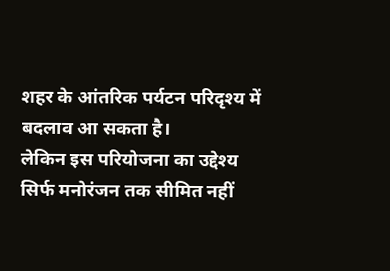शहर के आंतरिक पर्यटन परिदृश्य में बदलाव आ सकता है।
लेकिन इस परियोजना का उद्देश्य सिर्फ मनोरंजन तक सीमित नहीं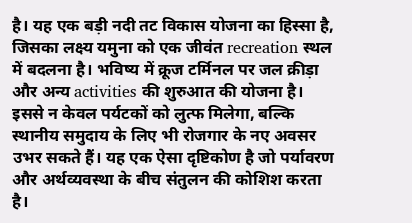है। यह एक बड़ी नदी तट विकास योजना का हिस्सा है, जिसका लक्ष्य यमुना को एक जीवंत recreation स्थल में बदलना है। भविष्य में क्रूज टर्मिनल पर जल क्रीड़ा और अन्य activities की शुरुआत की योजना है। इससे न केवल पर्यटकों को लुत्फ मिलेगा, बल्कि स्थानीय समुदाय के लिए भी रोजगार के नए अवसर उभर सकते हैं। यह एक ऐसा दृष्टिकोण है जो पर्यावरण और अर्थव्यवस्था के बीच संतुलन की कोशिश करता है।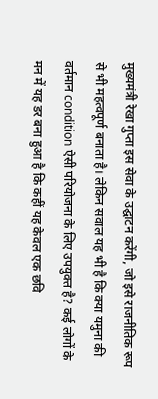मुख्यमंत्री रेखा गुप्ता इस सेवा के उद्घाटन करेंगी, जो इसे राजनीतिक रूप से भी महत्वपूर्ण बनाता है। लेकिन सवाल यह भी है कि क्या यमुना की वर्तमान condition ऐसी परियोजना के लिए उपयुक्त है? कई लोगों के मन में यह डर बना हुआ है कि कहीं यह केवल एक छवि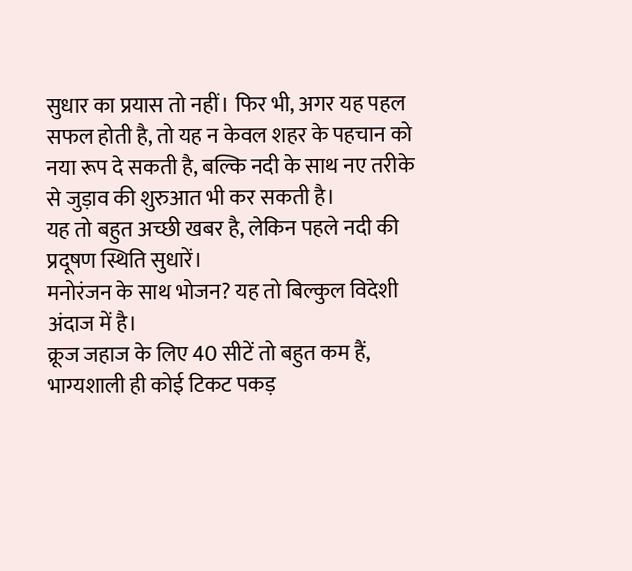सुधार का प्रयास तो नहीं। फिर भी, अगर यह पहल सफल होती है, तो यह न केवल शहर के पहचान को नया रूप दे सकती है, बल्कि नदी के साथ नए तरीके से जुड़ाव की शुरुआत भी कर सकती है।
यह तो बहुत अच्छी खबर है, लेकिन पहले नदी की प्रदूषण स्थिति सुधारें।
मनोरंजन के साथ भोजन? यह तो बिल्कुल विदेशी अंदाज में है।
क्रूज जहाज के लिए 40 सीटें तो बहुत कम हैं, भाग्यशाली ही कोई टिकट पकड़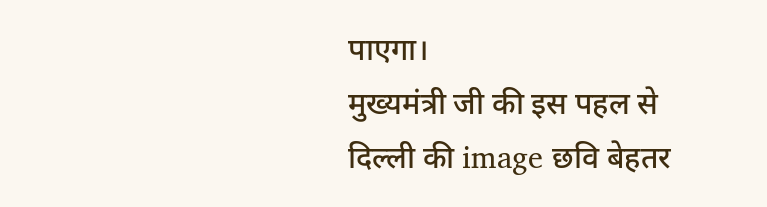पाएगा।
मुख्यमंत्री जी की इस पहल से दिल्ली की image छवि बेहतर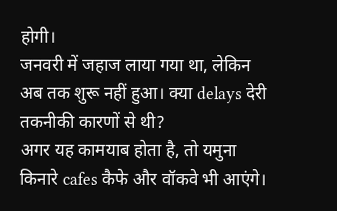होगी।
जनवरी में जहाज लाया गया था, लेकिन अब तक शुरू नहीं हुआ। क्या delays देरी तकनीकी कारणों से थी?
अगर यह कामयाब होता है, तो यमुना किनारे cafes कैफे और वॉकवे भी आएंगे।